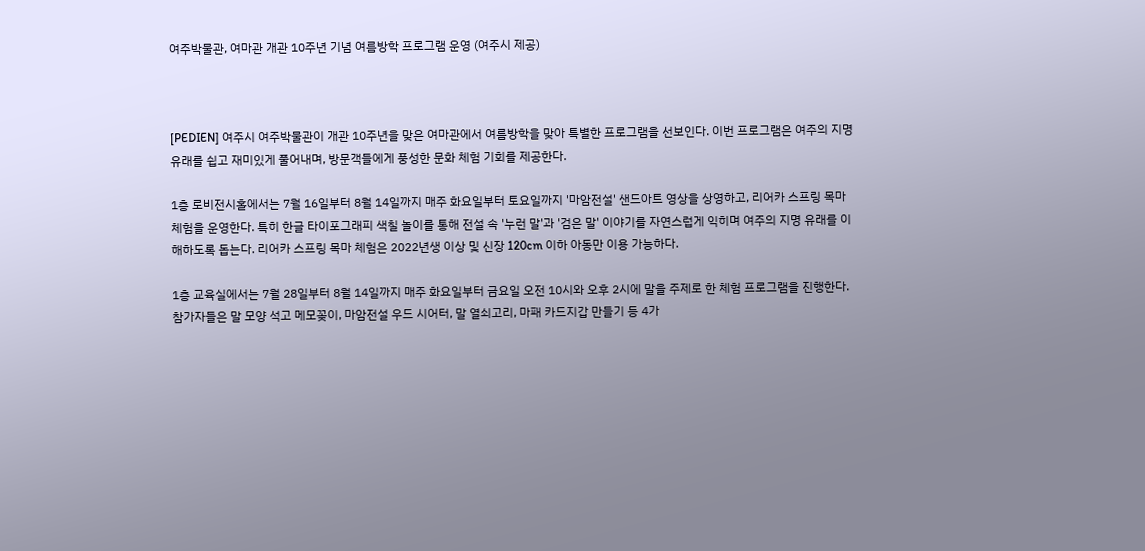여주박물관, 여마관 개관 10주년 기념 여름방학 프로그램 운영 (여주시 제공)



[PEDIEN] 여주시 여주박물관이 개관 10주년을 맞은 여마관에서 여름방학을 맞아 특별한 프로그램을 선보인다. 이번 프로그램은 여주의 지명 유래를 쉽고 재미있게 풀어내며, 방문객들에게 풍성한 문화 체험 기회를 제공한다.

1층 로비전시홀에서는 7월 16일부터 8월 14일까지 매주 화요일부터 토요일까지 '마암전설' 샌드아트 영상을 상영하고, 리어카 스프링 목마 체험을 운영한다. 특히 한글 타이포그래피 색칠 놀이를 통해 전설 속 '누런 말'과 '검은 말' 이야기를 자연스럽게 익히며 여주의 지명 유래를 이해하도록 돕는다. 리어카 스프링 목마 체험은 2022년생 이상 및 신장 120cm 이하 아동만 이용 가능하다.

1층 교육실에서는 7월 28일부터 8월 14일까지 매주 화요일부터 금요일 오전 10시와 오후 2시에 말을 주제로 한 체험 프로그램을 진행한다. 참가자들은 말 모양 석고 메모꽂이, 마암전설 우드 시어터, 말 열쇠고리, 마패 카드지갑 만들기 등 4가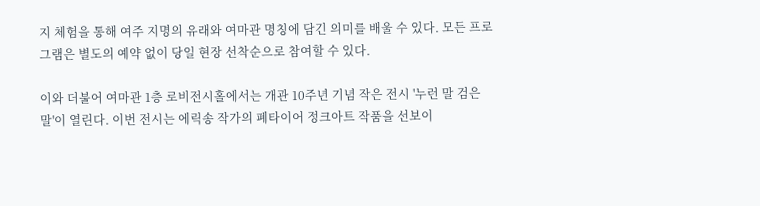지 체험을 통해 여주 지명의 유래와 여마관 명칭에 담긴 의미를 배울 수 있다. 모든 프로그램은 별도의 예약 없이 당일 현장 선착순으로 참여할 수 있다.

이와 더불어 여마관 1층 로비전시홀에서는 개관 10주년 기념 작은 전시 '누런 말 검은 말'이 열린다. 이번 전시는 에릭송 작가의 폐타이어 정크아트 작품을 선보이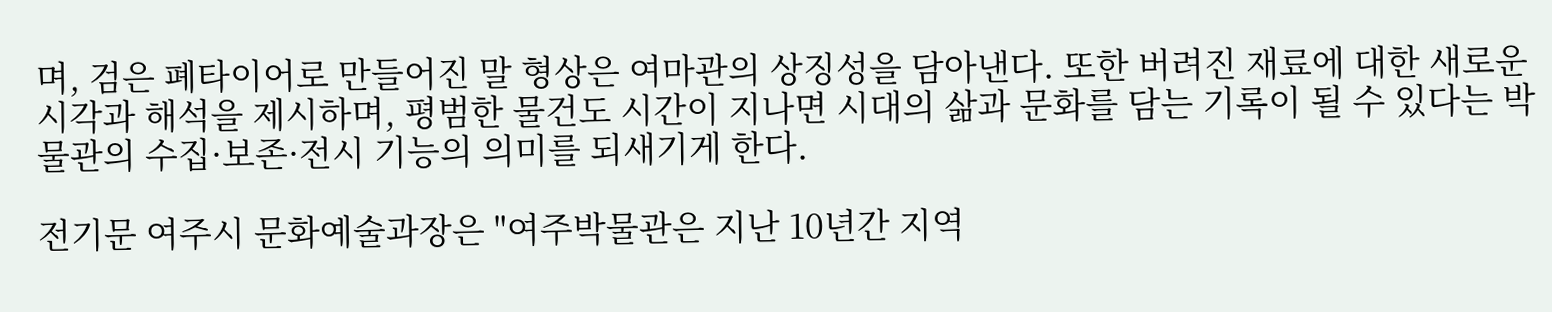며, 검은 폐타이어로 만들어진 말 형상은 여마관의 상징성을 담아낸다. 또한 버려진 재료에 대한 새로운 시각과 해석을 제시하며, 평범한 물건도 시간이 지나면 시대의 삶과 문화를 담는 기록이 될 수 있다는 박물관의 수집·보존·전시 기능의 의미를 되새기게 한다.

전기문 여주시 문화예술과장은 "여주박물관은 지난 10년간 지역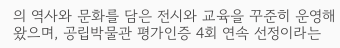의 역사와 문화를 담은 전시와 교육을 꾸준히 운영해왔으며, 공립박물관 평가인증 4회 연속 선정이라는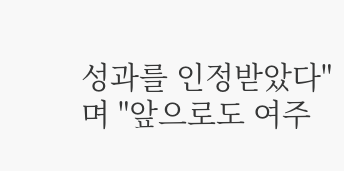성과를 인정받았다"며 "앞으로도 여주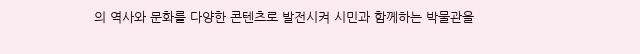의 역사와 문화를 다양한 콘텐츠로 발전시켜 시민과 함께하는 박물관을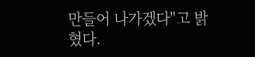만들어 나가겠다"고 밝혔다.